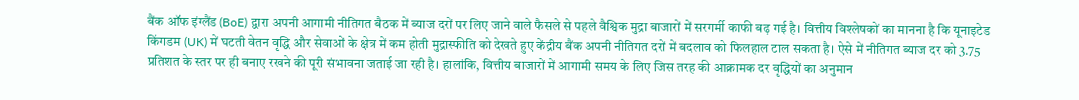बैंक ऑफ इंग्लैंड (BoE) द्वारा अपनी आगामी नीतिगत बैठक में ब्याज दरों पर लिए जाने वाले फैसले से पहले वैश्विक मुद्रा बाजारों में सरगर्मी काफी बढ़ गई है। वित्तीय विश्लेषकों का मानना है कि यूनाइटेड किंगडम (UK) में घटती वेतन वृद्धि और सेवाओं के क्षेत्र में कम होती मुद्रास्फीति को देखते हुए केंद्रीय बैंक अपनी नीतिगत दरों में बदलाव को फिलहाल टाल सकता है। ऐसे में नीतिगत ब्याज दर को 3.75 प्रतिशत के स्तर पर ही बनाए रखने की पूरी संभावना जताई जा रही है। हालांकि, वित्तीय बाजारों में आगामी समय के लिए जिस तरह की आक्रामक दर वृद्धियों का अनुमान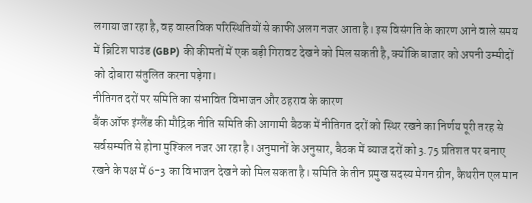लगाया जा रहा है, वह वास्तविक परिस्थितियों से काफी अलग नजर आता है। इस विसंगति के कारण आने वाले समय में ब्रिटिश पाउंड (GBP) की कीमतों में एक बड़ी गिरावट देखने को मिल सकती है, क्योंकि बाजार को अपनी उम्मीदों को दोबारा संतुलित करना पड़ेगा।
नीतिगत दरों पर समिति का संभावित विभाजन और ठहराव के कारण
बैंक ऑफ इंग्लैंड की मौद्रिक नीति समिति की आगामी बैठक में नीतिगत दरों को स्थिर रखने का निर्णय पूरी तरह से सर्वसम्मति से होना मुश्किल नजर आ रहा है। अनुमानों के अनुसार, बैठक में ब्याज दरों को 3.75 प्रतिशत पर बनाए रखने के पक्ष में 6-3 का विभाजन देखने को मिल सकता है। समिति के तीन प्रमुख सदस्य मेगन ग्रीन, कैथरीन एल मान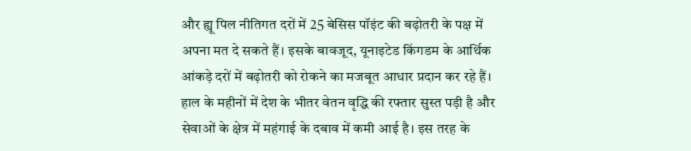और ह्यू पिल नीतिगत दरों में 25 बेसिस पॉइंट की बढ़ोतरी के पक्ष में अपना मत दे सकते हैं। इसके बावजूद, यूनाइटेड किंगडम के आर्थिक आंकड़े दरों में बढ़ोतरी को रोकने का मजबूत आधार प्रदान कर रहे हैं। हाल के महीनों में देश के भीतर वेतन वृद्धि की रफ्तार सुस्त पड़ी है और सेवाओं के क्षेत्र में महंगाई के दबाव में कमी आई है। इस तरह के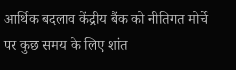आर्थिक बदलाव केंद्रीय बैंक को नीतिगत मोर्चे पर कुछ समय के लिए शांत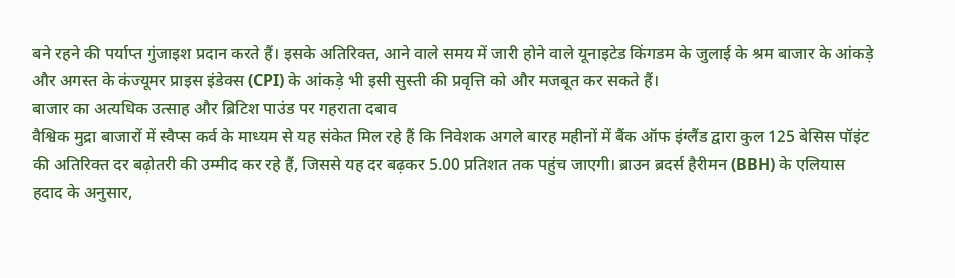बने रहने की पर्याप्त गुंजाइश प्रदान करते हैं। इसके अतिरिक्त, आने वाले समय में जारी होने वाले यूनाइटेड किंगडम के जुलाई के श्रम बाजार के आंकड़े और अगस्त के कंज्यूमर प्राइस इंडेक्स (CPI) के आंकड़े भी इसी सुस्ती की प्रवृत्ति को और मजबूत कर सकते हैं।
बाजार का अत्यधिक उत्साह और ब्रिटिश पाउंड पर गहराता दबाव
वैश्विक मुद्रा बाजारों में स्वैप्स कर्व के माध्यम से यह संकेत मिल रहे हैं कि निवेशक अगले बारह महीनों में बैंक ऑफ इंग्लैंड द्वारा कुल 125 बेसिस पॉइंट की अतिरिक्त दर बढ़ोतरी की उम्मीद कर रहे हैं, जिससे यह दर बढ़कर 5.00 प्रतिशत तक पहुंच जाएगी। ब्राउन ब्रदर्स हैरीमन (BBH) के एलियास हदाद के अनुसार,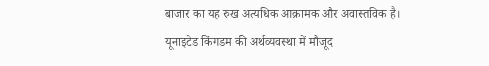बाजार का यह रुख अत्यधिक आक्रामक और अवास्तविक है। यूनाइटेड किंगडम की अर्थव्यवस्था में मौजूद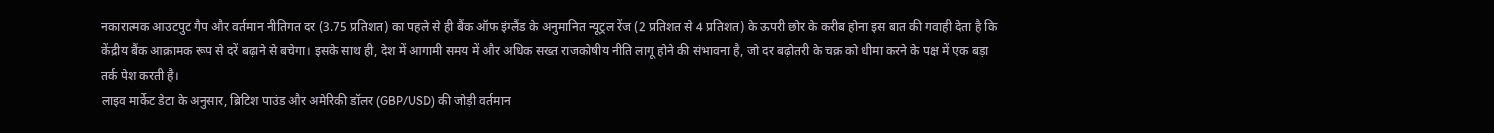नकारात्मक आउटपुट गैप और वर्तमान नीतिगत दर (3.75 प्रतिशत) का पहले से ही बैंक ऑफ इंग्लैंड के अनुमानित न्यूट्रल रेंज (2 प्रतिशत से 4 प्रतिशत) के ऊपरी छोर के करीब होना इस बात की गवाही देता है कि केंद्रीय बैंक आक्रामक रूप से दरें बढ़ाने से बचेगा। इसके साथ ही, देश में आगामी समय में और अधिक सख्त राजकोषीय नीति लागू होने की संभावना है, जो दर बढ़ोतरी के चक्र को धीमा करने के पक्ष में एक बड़ा तर्क पेश करती है।
लाइव मार्केट डेटा के अनुसार, ब्रिटिश पाउंड और अमेरिकी डॉलर (GBP/USD) की जोड़ी वर्तमान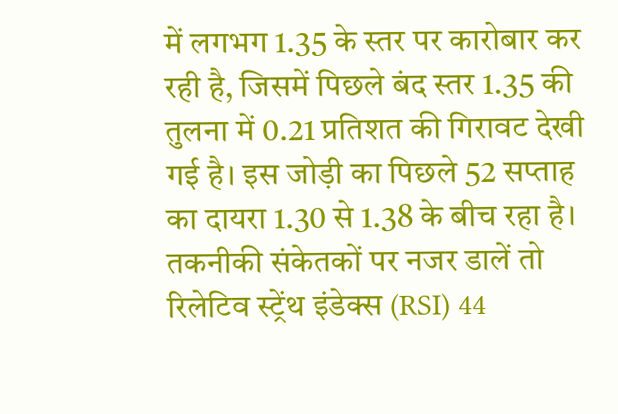में लगभग 1.35 के स्तर पर कारोबार कर रही है, जिसमें पिछले बंद स्तर 1.35 की तुलना में 0.21 प्रतिशत की गिरावट देखी गई है। इस जोड़ी का पिछले 52 सप्ताह का दायरा 1.30 से 1.38 के बीच रहा है। तकनीकी संकेतकों पर नजर डालें तो रिलेटिव स्ट्रेंथ इंडेक्स (RSI) 44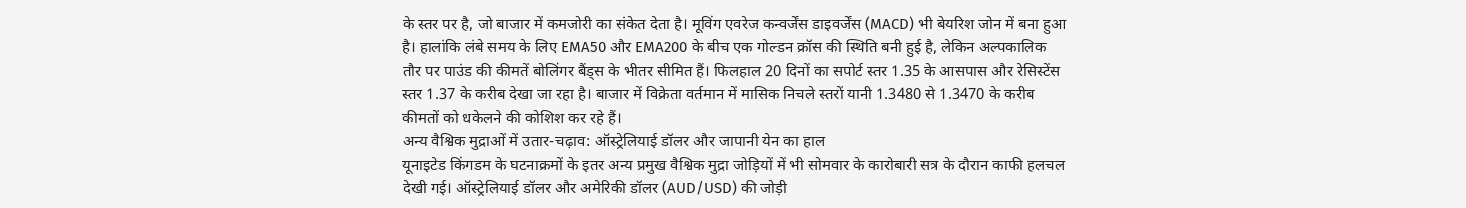के स्तर पर है, जो बाजार में कमजोरी का संकेत देता है। मूविंग एवरेज कन्वर्जेंस डाइवर्जेंस (MACD) भी बेयरिश जोन में बना हुआ है। हालांकि लंबे समय के लिए EMA50 और EMA200 के बीच एक गोल्डन क्रॉस की स्थिति बनी हुई है, लेकिन अल्पकालिक तौर पर पाउंड की कीमतें बोलिंगर बैंड्स के भीतर सीमित हैं। फिलहाल 20 दिनों का सपोर्ट स्तर 1.35 के आसपास और रेसिस्टेंस स्तर 1.37 के करीब देखा जा रहा है। बाजार में विक्रेता वर्तमान में मासिक निचले स्तरों यानी 1.3480 से 1.3470 के करीब कीमतों को धकेलने की कोशिश कर रहे हैं।
अन्य वैश्विक मुद्राओं में उतार-चढ़ाव: ऑस्ट्रेलियाई डॉलर और जापानी येन का हाल
यूनाइटेड किंगडम के घटनाक्रमों के इतर अन्य प्रमुख वैश्विक मुद्रा जोड़ियों में भी सोमवार के कारोबारी सत्र के दौरान काफी हलचल देखी गई। ऑस्ट्रेलियाई डॉलर और अमेरिकी डॉलर (AUD/USD) की जोड़ी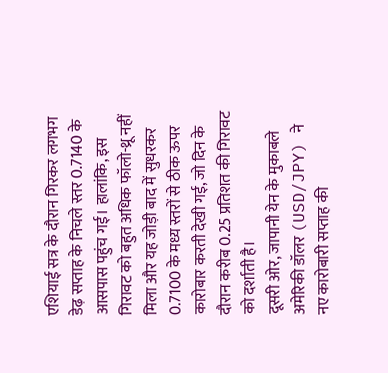एशियाई सत्र के दौरान गिरकर लगभग डेढ़ सप्ताह के निचले स्तर 0.7140 के आसपास पहुंच गई। हालांकि, इस गिरावट को बहुत अधिक फॉलो-थ्रू नहीं मिला और यह जोड़ी बाद में सुधरकर 0.7100 के मध्य स्तरों से ठीक ऊपर कारोबार करती देखी गई, जो दिन के दौरान करीब 0.25 प्रतिशत की गिरावट को दर्शाती है।
दूसरी ओर, जापानी येन के मुकाबले अमेरिकी डॉलर (USD/JPY) ने नए कारोबारी सप्ताह की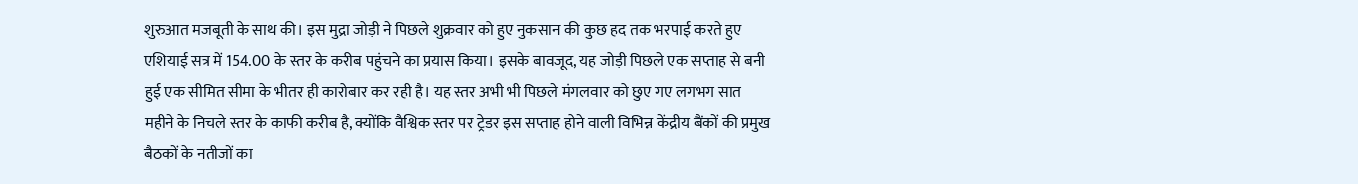शुरुआत मजबूती के साथ की। इस मुद्रा जोड़ी ने पिछले शुक्रवार को हुए नुकसान की कुछ हद तक भरपाई करते हुए एशियाई सत्र में 154.00 के स्तर के करीब पहुंचने का प्रयास किया। इसके बावजूद, यह जोड़ी पिछले एक सप्ताह से बनी हुई एक सीमित सीमा के भीतर ही कारोबार कर रही है। यह स्तर अभी भी पिछले मंगलवार को छुए गए लगभग सात महीने के निचले स्तर के काफी करीब है, क्योंकि वैश्विक स्तर पर ट्रेडर इस सप्ताह होने वाली विभिन्न केंद्रीय बैंकों की प्रमुख बैठकों के नतीजों का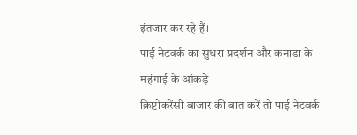इंतजार कर रहे हैं।
पाई नेटवर्क का सुधरा प्रदर्शन और कनाडा के महंगाई के आंकड़े
क्रिप्टोकरेंसी बाजार की बात करें तो पाई नेटवर्क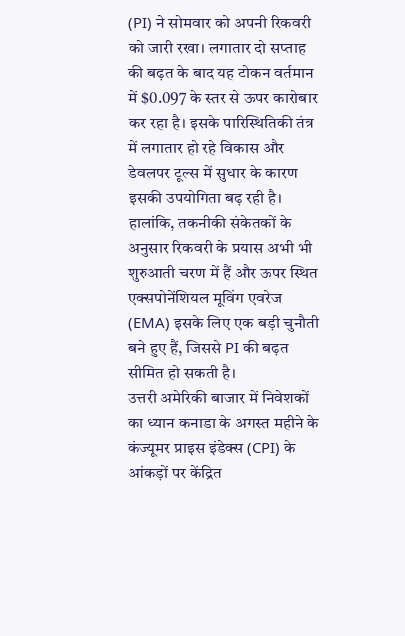(PI) ने सोमवार को अपनी रिकवरी को जारी रखा। लगातार दो सप्ताह की बढ़त के बाद यह टोकन वर्तमान में $0.097 के स्तर से ऊपर कारोबार कर रहा है। इसके पारिस्थितिकी तंत्र में लगातार हो रहे विकास और डेवलपर टूल्स में सुधार के कारण इसकी उपयोगिता बढ़ रही है। हालांकि, तकनीकी संकेतकों के अनुसार रिकवरी के प्रयास अभी भी शुरुआती चरण में हैं और ऊपर स्थित एक्सपोनेंशियल मूविंग एवरेज (EMA) इसके लिए एक बड़ी चुनौती बने हुए हैं, जिससे PI की बढ़त सीमित हो सकती है।
उत्तरी अमेरिकी बाजार में निवेशकों का ध्यान कनाडा के अगस्त महीने के कंज्यूमर प्राइस इंडेक्स (CPI) के आंकड़ों पर केंद्रित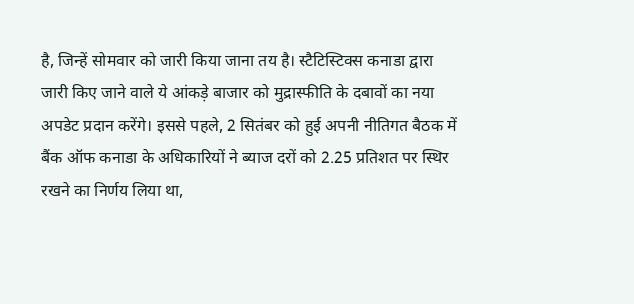है, जिन्हें सोमवार को जारी किया जाना तय है। स्टैटिस्टिक्स कनाडा द्वारा जारी किए जाने वाले ये आंकड़े बाजार को मुद्रास्फीति के दबावों का नया अपडेट प्रदान करेंगे। इससे पहले, 2 सितंबर को हुई अपनी नीतिगत बैठक में बैंक ऑफ कनाडा के अधिकारियों ने ब्याज दरों को 2.25 प्रतिशत पर स्थिर रखने का निर्णय लिया था,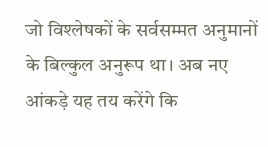जो विश्लेषकों के सर्वसम्मत अनुमानों के बिल्कुल अनुरूप था। अब नए आंकड़े यह तय करेंगे कि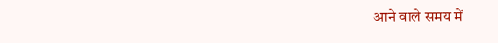आने वाले समय में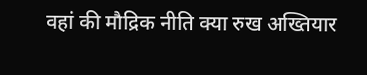वहां की मौद्रिक नीति क्या रुख अख्तियार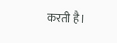करती है।